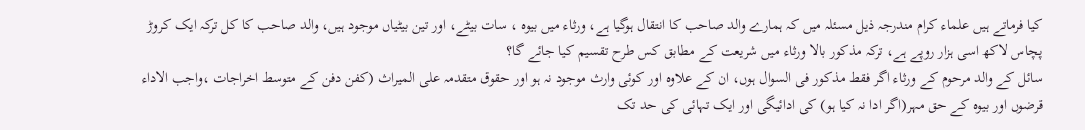کیا فرماتے ہیں علماء کرام مندرجہ ذیل مسئلہ میں کہ ہمارے والد صاحب کا انتقال ہوگیا ہے، ورثاء میں بیوہ ، سات بیٹے، اور تین بیٹیاں موجود ہیں، والد صاحب کا کل ترکہ ایک کروڑ پچاس لاکھ اسی ہزار روپے ہے، ترکہ مذکور بالا ورثاء میں شریعت کے مطابق کس طرح تقسیم کیا جائے گا؟
سائل کے والد مرحوم کے ورثاء اگر فقط مذکور فی السوال ہوں، ان کے علاوہ اور کوئی وارث موجود نہ ہو اور حقوق متقدمہ علی المیراث (کفن دفن کے متوسط اخراجات ،واجب الاداء قرضوں اور بیوہ کے حق مہر(اگر ادا نہ کیا ہو) کی ادائیگی اور ایک تہائی کی حد تک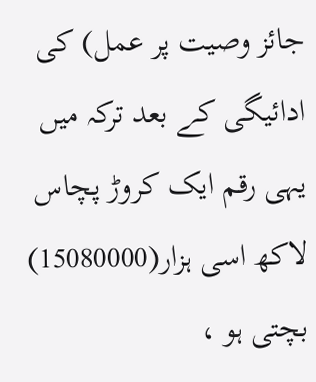جائز وصیت پر عمل) کی ادائیگی کے بعد ترکہ میں یہی رقم ایک کروڑ پچاس لاکھ اسی ہزار(15080000) بچتی ہو ،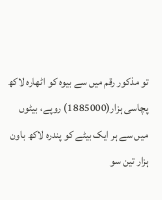تو مذکور رقم میں سے بیوہ کو اٹھارہ لاکھ پچاسی ہزار(1885000) روپے، بیٹوں میں سے ہر ایک بیٹے کو پندرہ لاکھ باون ہزار تین سو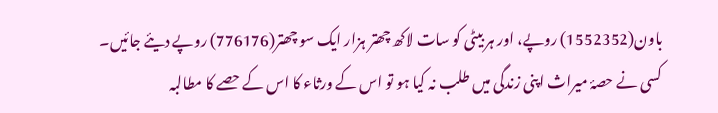باون(1552352) روپے، اور ہر بیٹی کو سات لاکھ چھتر ہزار ایک سو چھتر(776176) روپے دیئے جائیں۔
کسی نے حصۂ میراث اپنی زندگی میں طلب نہ کیا ہو تو اس کے ورثاء کا اس کے حصے کا مطالبہ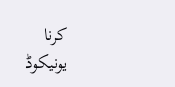کرنا
یونیکوڈ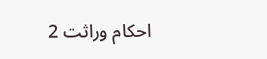احکام وراثت 2